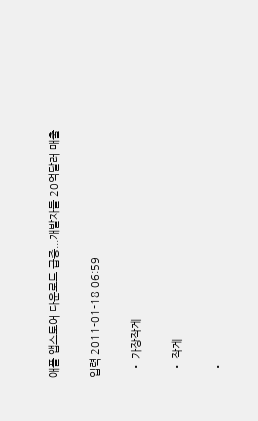애플 앱스토어 다운로드 급증...개발자들 20억달러 매출

입력 2011-01-18 06:59

  • 가장작게

  • 작게

  •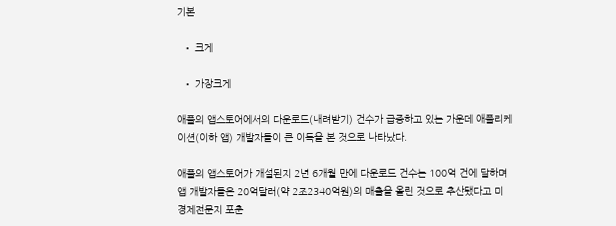기본

  • 크게

  • 가장크게

애플의 앱스토어에서의 다운로드(내려받기) 건수가 급증하고 있는 가운데 애플리케이션(이하 앱) 개발자들이 큰 이득을 본 것으로 나타났다.

애플의 앱스토어가 개설된지 2년 6개월 만에 다운로드 건수는 100억 건에 달하며 앱 개발자들은 20억달러(약 2조2340억원)의 매출을 올린 것으로 추산됐다고 미 경제전문지 포춘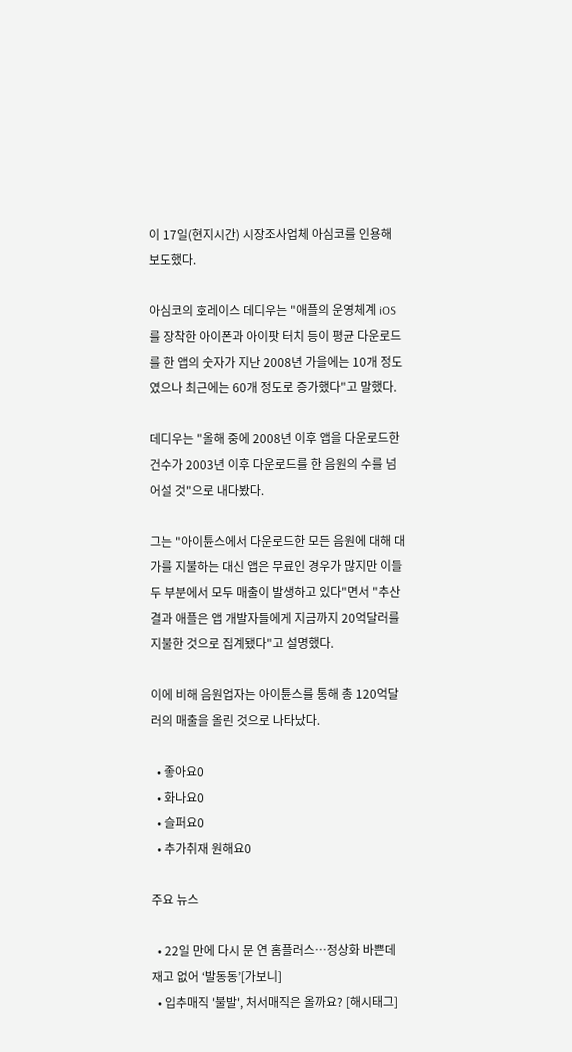이 17일(현지시간) 시장조사업체 아심코를 인용해 보도했다.

아심코의 호레이스 데디우는 "애플의 운영체계 iOS를 장착한 아이폰과 아이팟 터치 등이 평균 다운로드를 한 앱의 숫자가 지난 2008년 가을에는 10개 정도였으나 최근에는 60개 정도로 증가했다"고 말했다.

데디우는 "올해 중에 2008년 이후 앱을 다운로드한 건수가 2003년 이후 다운로드를 한 음원의 수를 넘어설 것"으로 내다봤다.

그는 "아이튠스에서 다운로드한 모든 음원에 대해 대가를 지불하는 대신 앱은 무료인 경우가 많지만 이들 두 부분에서 모두 매출이 발생하고 있다"면서 "추산 결과 애플은 앱 개발자들에게 지금까지 20억달러를 지불한 것으로 집계됐다"고 설명했다.

이에 비해 음원업자는 아이튠스를 통해 총 120억달러의 매출을 올린 것으로 나타났다.

  • 좋아요0
  • 화나요0
  • 슬퍼요0
  • 추가취재 원해요0

주요 뉴스

  • 22일 만에 다시 문 연 홈플러스…정상화 바쁜데 재고 없어 ‘발동동’[가보니]
  • 입추매직 '불발', 처서매직은 올까요? [해시태그]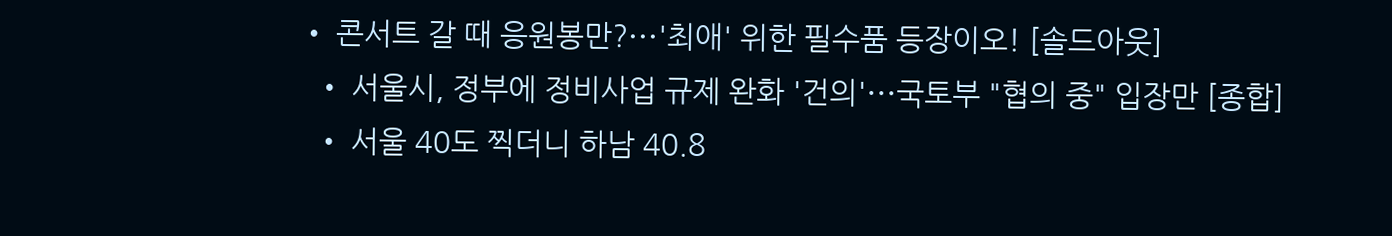• 콘서트 갈 때 응원봉만?⋯'최애' 위한 필수품 등장이오! [솔드아웃]
  • 서울시, 정부에 정비사업 규제 완화 '건의'⋯국토부 "협의 중" 입장만 [종합]
  • 서울 40도 찍더니 하남 40.8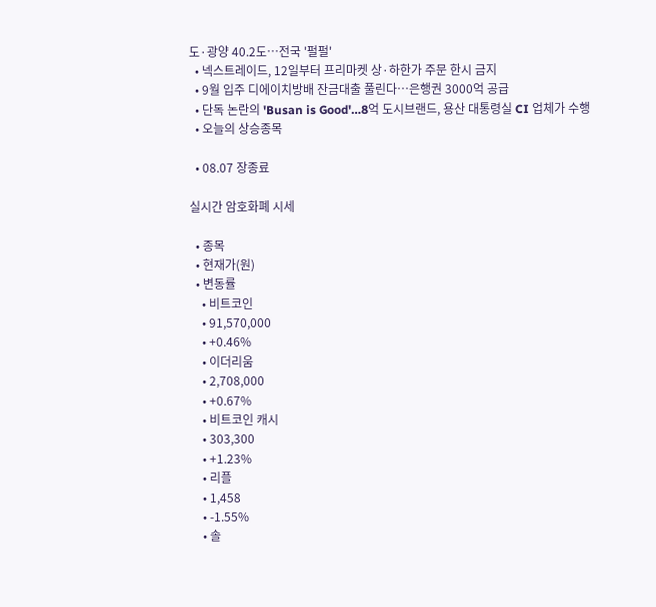도·광양 40.2도…전국 '펄펄'
  • 넥스트레이드, 12일부터 프리마켓 상·하한가 주문 한시 금지
  • 9월 입주 디에이치방배 잔금대출 풀린다…은행권 3000억 공급
  • 단독 논란의 'Busan is Good'…8억 도시브랜드, 용산 대통령실 CI 업체가 수행
  • 오늘의 상승종목

  • 08.07 장종료

실시간 암호화폐 시세

  • 종목
  • 현재가(원)
  • 변동률
    • 비트코인
    • 91,570,000
    • +0.46%
    • 이더리움
    • 2,708,000
    • +0.67%
    • 비트코인 캐시
    • 303,300
    • +1.23%
    • 리플
    • 1,458
    • -1.55%
    • 솔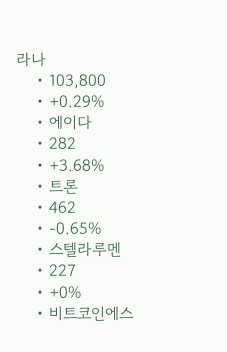라나
    • 103,800
    • +0.29%
    • 에이다
    • 282
    • +3.68%
    • 트론
    • 462
    • -0.65%
    • 스텔라루멘
    • 227
    • +0%
    • 비트코인에스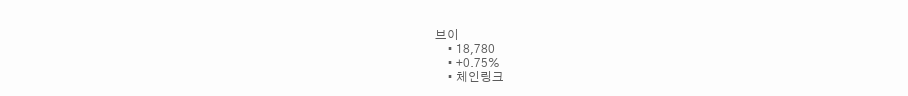브이
    • 18,780
    • +0.75%
    • 체인링크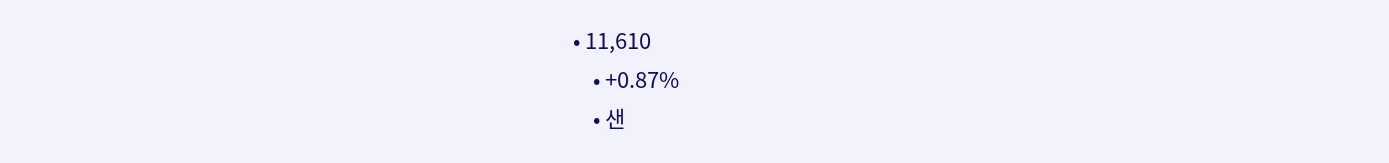• 11,610
    • +0.87%
    • 샌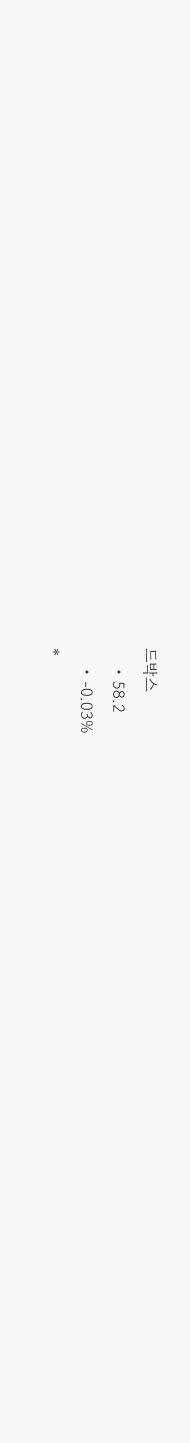드박스
    • 58.2
    • -0.03%
*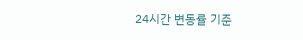24시간 변동률 기준